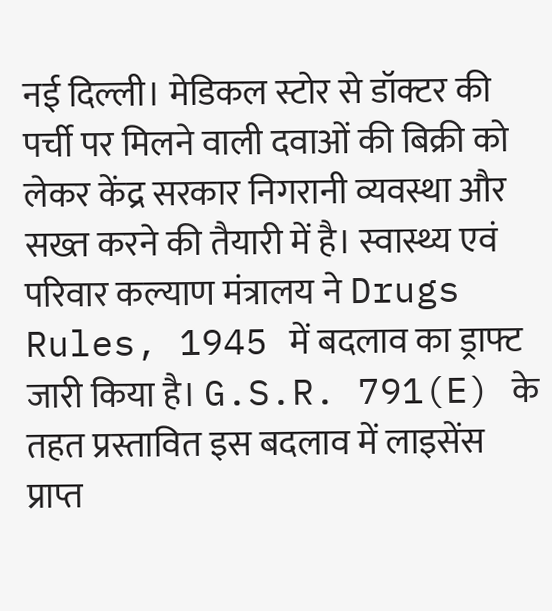नई दिल्ली। मेडिकल स्टोर से डॉक्टर की पर्ची पर मिलने वाली दवाओं की बिक्री को लेकर केंद्र सरकार निगरानी व्यवस्था और सख्त करने की तैयारी में है। स्वास्थ्य एवं परिवार कल्याण मंत्रालय ने Drugs Rules, 1945 में बदलाव का ड्राफ्ट जारी किया है। G.S.R. 791(E) के तहत प्रस्तावित इस बदलाव में लाइसेंस प्राप्त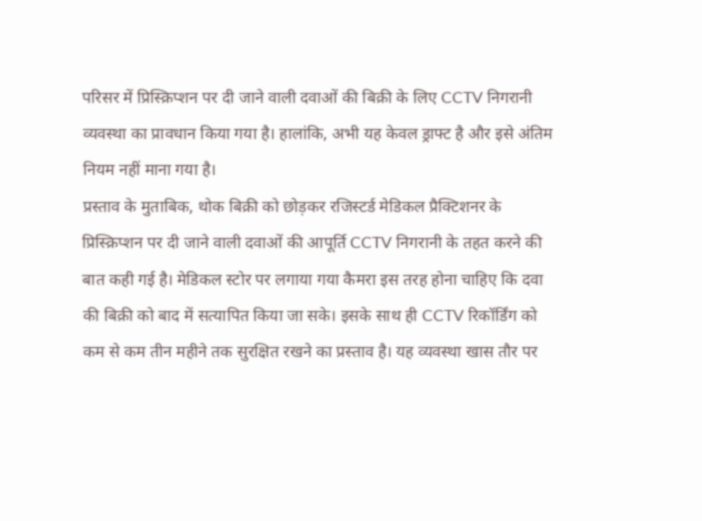परिसर में प्रिस्क्रिप्शन पर दी जाने वाली दवाओं की बिक्री के लिए CCTV निगरानी व्यवस्था का प्रावधान किया गया है। हालांकि, अभी यह केवल ड्राफ्ट है और इसे अंतिम नियम नहीं माना गया है।
प्रस्ताव के मुताबिक, थोक बिक्री को छोड़कर रजिस्टर्ड मेडिकल प्रैक्टिशनर के प्रिस्क्रिप्शन पर दी जाने वाली दवाओं की आपूर्ति CCTV निगरानी के तहत करने की बात कही गई है। मेडिकल स्टोर पर लगाया गया कैमरा इस तरह होना चाहिए कि दवा की बिक्री को बाद में सत्यापित किया जा सके। इसके साथ ही CCTV रिकॉर्डिंग को कम से कम तीन महीने तक सुरक्षित रखने का प्रस्ताव है। यह व्यवस्था खास तौर पर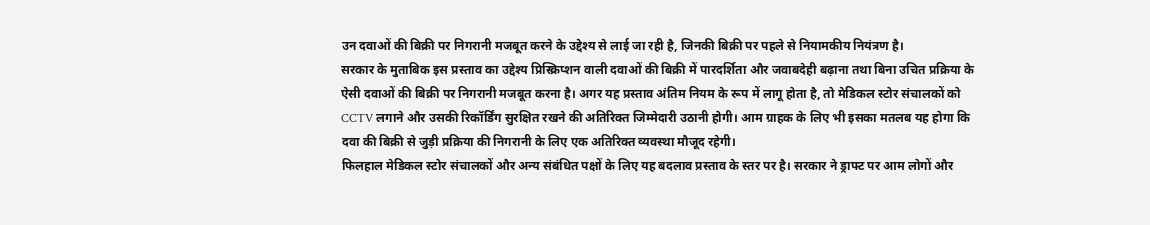उन दवाओं की बिक्री पर निगरानी मजबूत करने के उद्देश्य से लाई जा रही है, जिनकी बिक्री पर पहले से नियामकीय नियंत्रण है।
सरकार के मुताबिक इस प्रस्ताव का उद्देश्य प्रिस्क्रिप्शन वाली दवाओं की बिक्री में पारदर्शिता और जवाबदेही बढ़ाना तथा बिना उचित प्रक्रिया के ऐसी दवाओं की बिक्री पर निगरानी मजबूत करना है। अगर यह प्रस्ताव अंतिम नियम के रूप में लागू होता है, तो मेडिकल स्टोर संचालकों को CCTV लगाने और उसकी रिकॉर्डिंग सुरक्षित रखने की अतिरिक्त जिम्मेदारी उठानी होगी। आम ग्राहक के लिए भी इसका मतलब यह होगा कि दवा की बिक्री से जुड़ी प्रक्रिया की निगरानी के लिए एक अतिरिक्त व्यवस्था मौजूद रहेगी।
फिलहाल मेडिकल स्टोर संचालकों और अन्य संबंधित पक्षों के लिए यह बदलाव प्रस्ताव के स्तर पर है। सरकार ने ड्राफ्ट पर आम लोगों और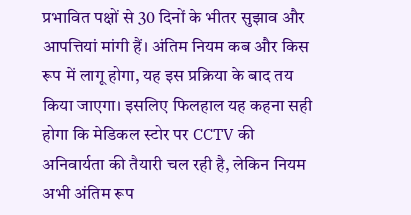प्रभावित पक्षों से 30 दिनों के भीतर सुझाव और आपत्तियां मांगी हैं। अंतिम नियम कब और किस रूप में लागू होगा, यह इस प्रक्रिया के बाद तय किया जाएगा। इसलिए फिलहाल यह कहना सही होगा कि मेडिकल स्टोर पर CCTV की अनिवार्यता की तैयारी चल रही है, लेकिन नियम अभी अंतिम रूप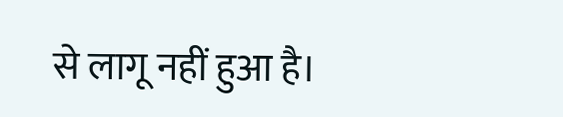से लागू नहीं हुआ है।